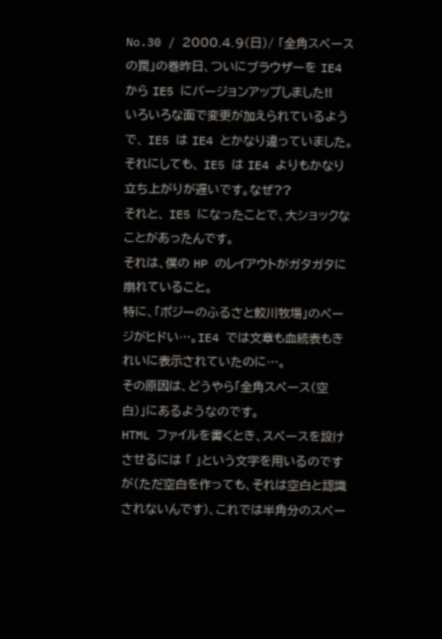No.30 / 2000.4.9(日)/ 「全角スペースの罠」の巻昨日、ついにブラウザーを IE4 から IE5 にバージョンアップしました!!
いろいろな面で変更が加えられているようで、 IE5 は IE4 とかなり違っていました。それにしても、 IE5 は IE4 よりもかなり立ち上がりが遅いです。なぜ??
それと、 IE5 になったことで、大ショックなことがあったんです。
それは、僕の HP のレイアウトがガタガタに崩れていること。
特に、「ポジーのふるさと鮫川牧場」のページがヒドい…。IE4 では文章も血統表もきれいに表示されていたのに…。
その原因は、どうやら「全角スペース(空白)」にあるようなのです。
HTML ファイルを書くとき、スペースを設けさせるには 「 」という文字を用いるのですが(ただ空白を作っても、それは空白と認識されないんです)、これでは半角分のスペー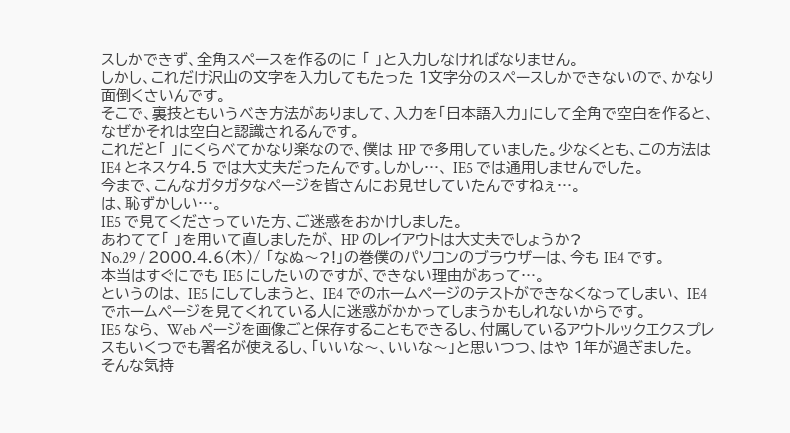スしかできず、全角スペースを作るのに 「 」と入力しなければなりません。
しかし、これだけ沢山の文字を入力してもたった 1文字分のスペースしかできないので、かなり面倒くさいんです。
そこで、裏技ともいうべき方法がありまして、入力を「日本語入力」にして全角で空白を作ると、なぜかそれは空白と認識されるんです。
これだと「 」にくらべてかなり楽なので、僕は HP で多用していました。少なくとも、この方法は IE4 とネスケ4.5 では大丈夫だったんです。しかし…、 IE5 では通用しませんでした。
今まで、こんなガタガタなページを皆さんにお見せしていたんですねぇ…。
は、恥ずかしい…。
IE5 で見てくださっていた方、ご迷惑をおかけしました。
あわてて「 」を用いて直しましたが、 HP のレイアウトは大丈夫でしょうか?
No.29 / 2000.4.6(木)/ 「なぬ〜?!」の巻僕のパソコンのブラウザーは、今も IE4 です。
本当はすぐにでも IE5 にしたいのですが、できない理由があって…。
というのは、 IE5 にしてしまうと、 IE4 でのホームページのテストができなくなってしまい、 IE4 でホームページを見てくれている人に迷惑がかかってしまうかもしれないからです。
IE5 なら、 Web ページを画像ごと保存することもできるし、付属しているアウトルックエクスプレスもいくつでも署名が使えるし、「いいな〜、いいな〜」と思いつつ、はや 1年が過ぎました。
そんな気持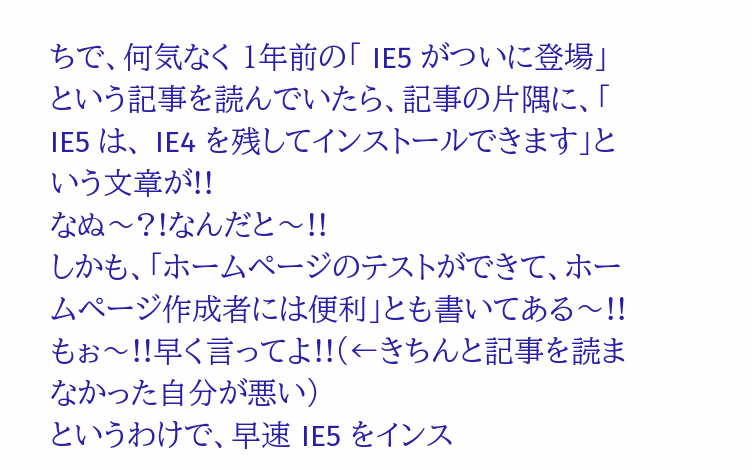ちで、何気なく 1年前の「 IE5 がついに登場」という記事を読んでいたら、記事の片隅に、「 IE5 は、 IE4 を残してインストールできます」という文章が!!
なぬ〜?!なんだと〜!!
しかも、「ホームページのテストができて、ホームページ作成者には便利」とも書いてある〜!!
もぉ〜!!早く言ってよ!!(←きちんと記事を読まなかった自分が悪い)
というわけで、早速 IE5 をインス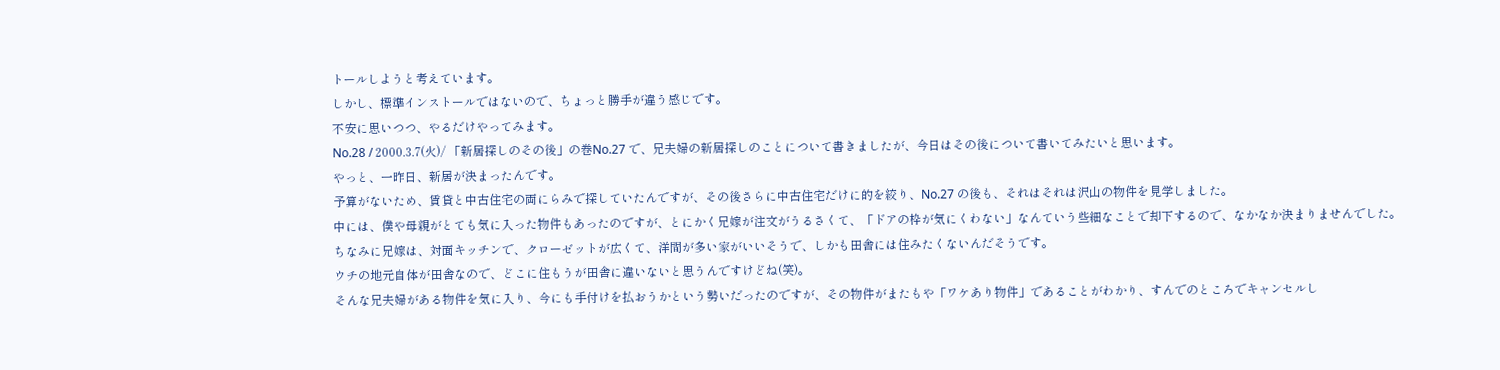トールしようと考えています。
しかし、標準インストールではないので、ちょっと勝手が違う感じです。
不安に思いつつ、やるだけやってみます。
No.28 / 2000.3.7(火)/ 「新居探しのその後」の巻No.27 で、兄夫婦の新居探しのことについて書きましたが、今日はその後について書いてみたいと思います。
やっと、一昨日、新居が決まったんです。
予算がないため、賃貸と中古住宅の両にらみで探していたんですが、その後さらに中古住宅だけに的を絞り、No.27 の後も、それはそれは沢山の物件を見学しました。
中には、僕や母親がとても気に入った物件もあったのですが、とにかく兄嫁が注文がうるさくて、「ドアの枠が気にくわない」なんていう些細なことで却下するので、なかなか決まりませんでした。
ちなみに兄嫁は、対面キッチンで、クローゼットが広くて、洋間が多い家がいいそうで、しかも田舎には住みたくないんだそうです。
ウチの地元自体が田舎なので、どこに住もうが田舎に違いないと思うんですけどね(笑)。
そんな兄夫婦がある物件を気に入り、今にも手付けを払おうかという勢いだったのですが、その物件がまたもや「ワケあり物件」であることがわかり、すんでのところでキャンセルし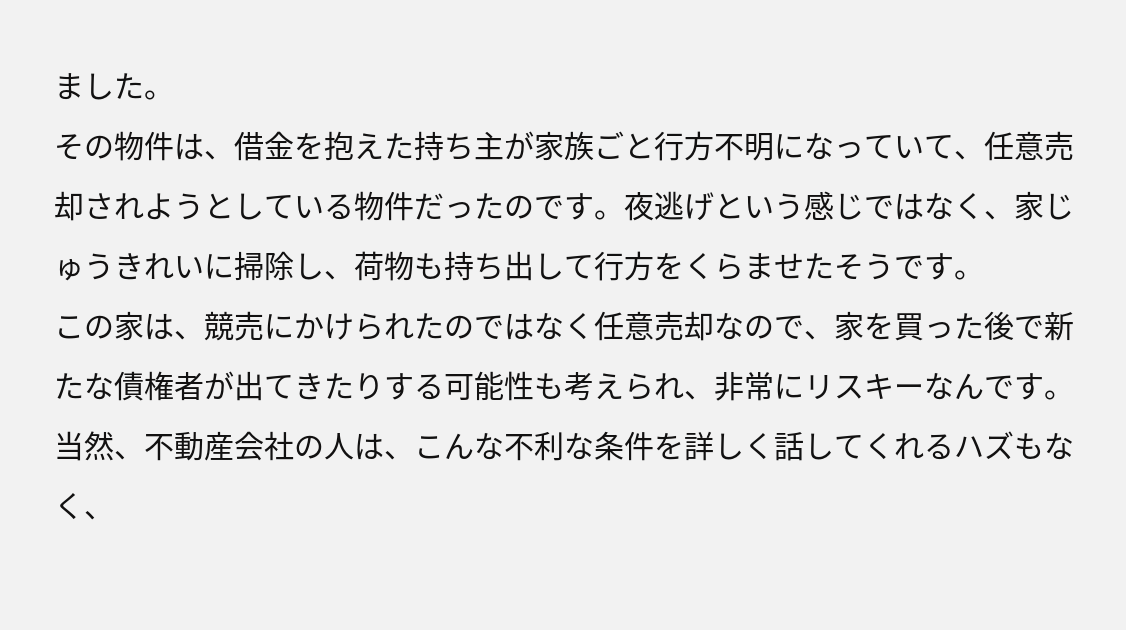ました。
その物件は、借金を抱えた持ち主が家族ごと行方不明になっていて、任意売却されようとしている物件だったのです。夜逃げという感じではなく、家じゅうきれいに掃除し、荷物も持ち出して行方をくらませたそうです。
この家は、競売にかけられたのではなく任意売却なので、家を買った後で新たな債権者が出てきたりする可能性も考えられ、非常にリスキーなんです。
当然、不動産会社の人は、こんな不利な条件を詳しく話してくれるハズもなく、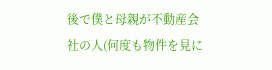後で僕と母親が不動産会社の人(何度も物件を見に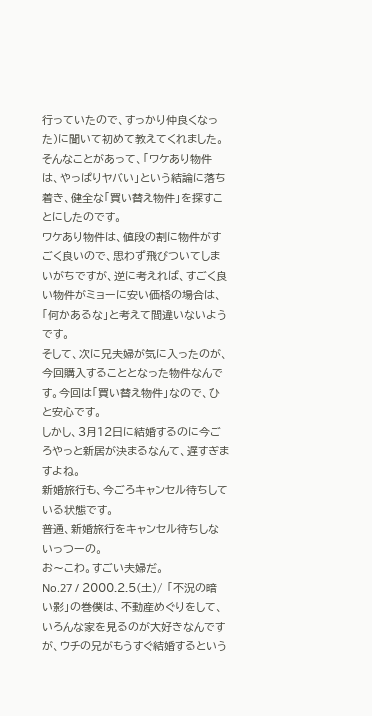行っていたので、すっかり仲良くなった)に聞いて初めて教えてくれました。
そんなことがあって、「ワケあり物件は、やっぱりヤバい」という結論に落ち着き、健全な「買い替え物件」を探すことにしたのです。
ワケあり物件は、値段の割に物件がすごく良いので、思わず飛びついてしまいがちですが、逆に考えれば、すごく良い物件がミョーに安い価格の場合は、「何かあるな」と考えて間違いないようです。
そして、次に兄夫婦が気に入ったのが、今回購入することとなった物件なんです。今回は「買い替え物件」なので、ひと安心です。
しかし、3月12日に結婚するのに今ごろやっと新居が決まるなんて、遅すぎますよね。
新婚旅行も、今ごろキャンセル待ちしている状態です。
普通、新婚旅行をキャンセル待ちしないっつーの。
お〜こわ。すごい夫婦だ。
No.27 / 2000.2.5(土)/ 「不況の暗い影」の巻僕は、不動産めぐりをして、いろんな家を見るのが大好きなんですが、ウチの兄がもうすぐ結婚するという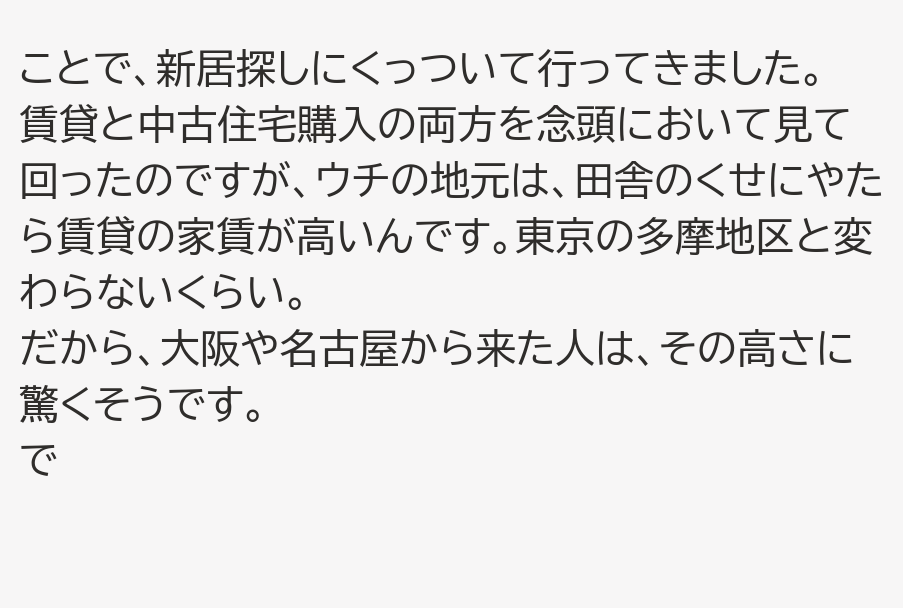ことで、新居探しにくっついて行ってきました。
賃貸と中古住宅購入の両方を念頭において見て回ったのですが、ウチの地元は、田舎のくせにやたら賃貸の家賃が高いんです。東京の多摩地区と変わらないくらい。
だから、大阪や名古屋から来た人は、その高さに驚くそうです。
で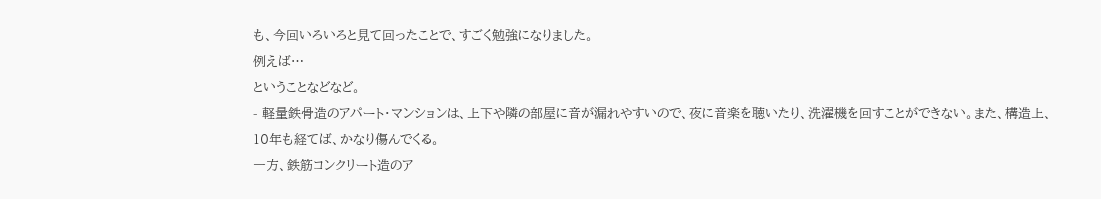も、今回いろいろと見て回ったことで、すごく勉強になりました。
例えば…
ということなどなど。
- 軽量鉄骨造のアパート・マンションは、上下や隣の部屋に音が漏れやすいので、夜に音楽を聴いたり、洗濯機を回すことができない。また、構造上、 10年も経てば、かなり傷んでくる。
一方、鉄筋コンクリート造のア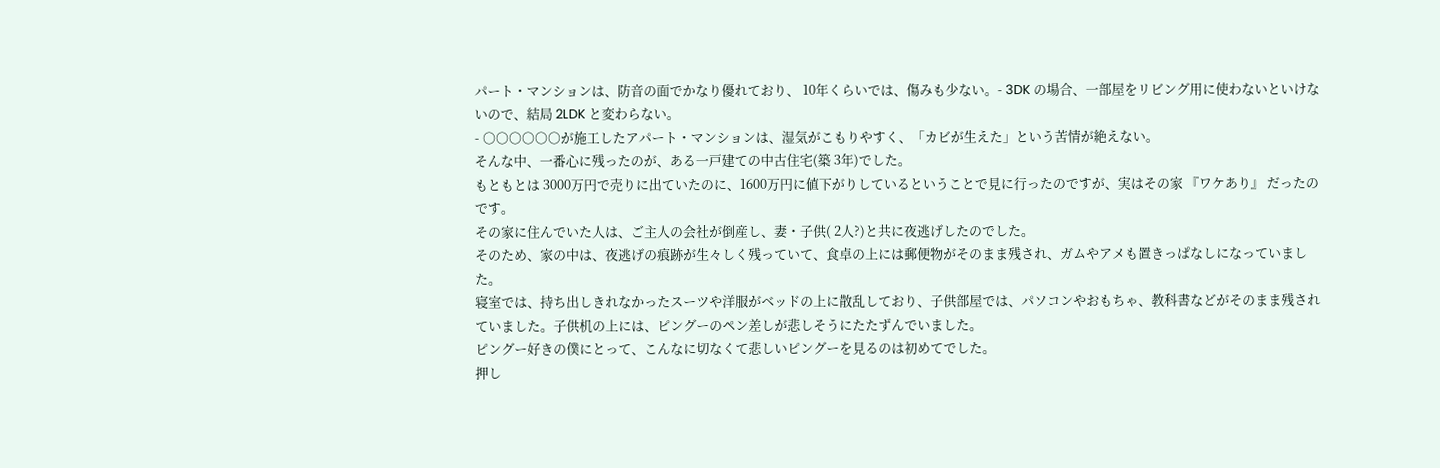パート・マンションは、防音の面でかなり優れており、 10年くらいでは、傷みも少ない。- 3DK の場合、一部屋をリビング用に使わないといけないので、結局 2LDK と変わらない。
- ○○○○○○が施工したアパート・マンションは、湿気がこもりやすく、「カビが生えた」という苦情が絶えない。
そんな中、一番心に残ったのが、ある一戸建ての中古住宅(築 3年)でした。
もともとは 3000万円で売りに出ていたのに、1600万円に値下がりしているということで見に行ったのですが、実はその家 『ワケあり』 だったのです。
その家に住んでいた人は、ご主人の会社が倒産し、妻・子供( 2人?)と共に夜逃げしたのでした。
そのため、家の中は、夜逃げの痕跡が生々しく残っていて、食卓の上には郵便物がそのまま残され、ガムやアメも置きっぱなしになっていました。
寝室では、持ち出しきれなかったスーツや洋服がベッドの上に散乱しており、子供部屋では、パソコンやおもちゃ、教科書などがそのまま残されていました。子供机の上には、ピングーのペン差しが悲しそうにたたずんでいました。
ピングー好きの僕にとって、こんなに切なくて悲しいピングーを見るのは初めてでした。
押し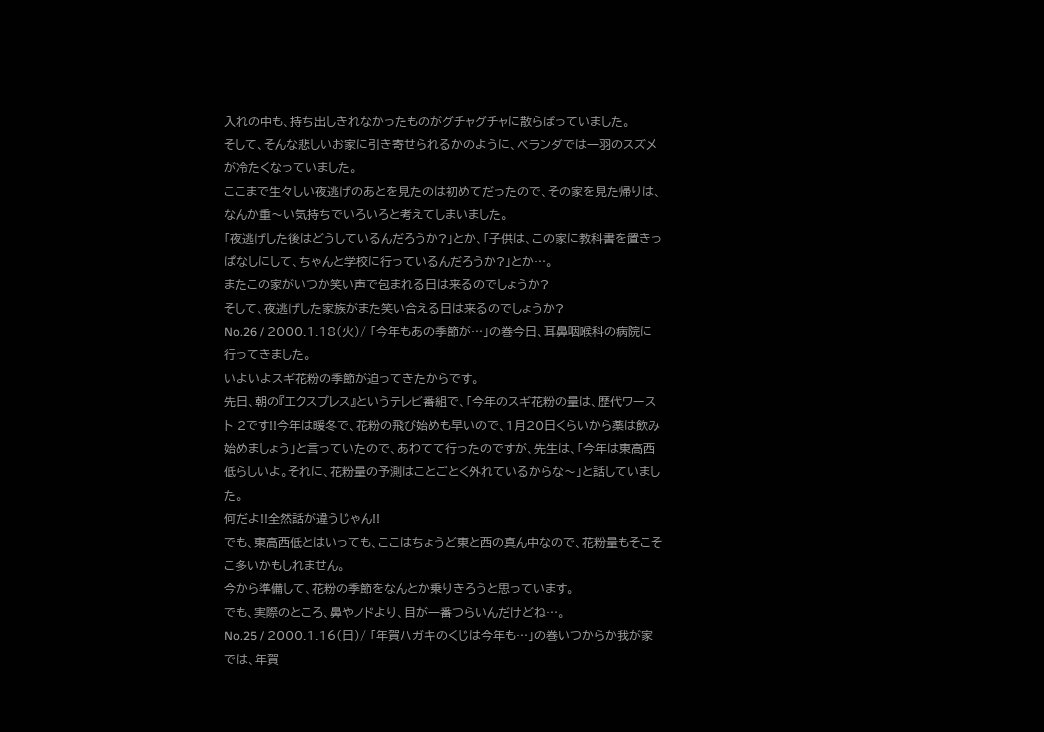入れの中も、持ち出しきれなかったものがグチャグチャに散らばっていました。
そして、そんな悲しいお家に引き寄せられるかのように、ベランダでは一羽のスズメが冷たくなっていました。
ここまで生々しい夜逃げのあとを見たのは初めてだったので、その家を見た帰りは、なんか重〜い気持ちでいろいろと考えてしまいました。
「夜逃げした後はどうしているんだろうか?」とか、「子供は、この家に教科書を置きっぱなしにして、ちゃんと学校に行っているんだろうか?」とか…。
またこの家がいつか笑い声で包まれる日は来るのでしょうか?
そして、夜逃げした家族がまた笑い合える日は来るのでしょうか?
No.26 / 2000.1.18(火)/ 「今年もあの季節が…」の巻今日、耳鼻咽喉科の病院に行ってきました。
いよいよスギ花粉の季節が迫ってきたからです。
先日、朝の『エクスプレス』というテレビ番組で、「今年のスギ花粉の量は、歴代ワースト 2です!!今年は暖冬で、花粉の飛び始めも早いので、1月20日くらいから薬は飲み始めましょう」と言っていたので、あわてて行ったのですが、先生は、「今年は東高西低らしいよ。それに、花粉量の予測はことごとく外れているからな〜」と話していました。
何だよ!!全然話が違うじゃん!!
でも、東高西低とはいっても、ここはちょうど東と西の真ん中なので、花粉量もそこそこ多いかもしれません。
今から準備して、花粉の季節をなんとか乗りきろうと思っています。
でも、実際のところ、鼻やノドより、目が一番つらいんだけどね…。
No.25 / 2000.1.16(日)/ 「年賀ハガキのくじは今年も…」の巻いつからか我が家では、年賀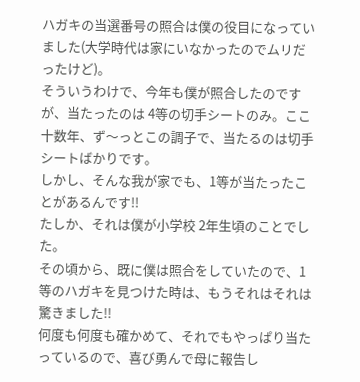ハガキの当選番号の照合は僕の役目になっていました(大学時代は家にいなかったのでムリだったけど)。
そういうわけで、今年も僕が照合したのですが、当たったのは 4等の切手シートのみ。ここ十数年、ず〜っとこの調子で、当たるのは切手シートばかりです。
しかし、そんな我が家でも、1等が当たったことがあるんです!!
たしか、それは僕が小学校 2年生頃のことでした。
その頃から、既に僕は照合をしていたので、1等のハガキを見つけた時は、もうそれはそれは驚きました!!
何度も何度も確かめて、それでもやっぱり当たっているので、喜び勇んで母に報告し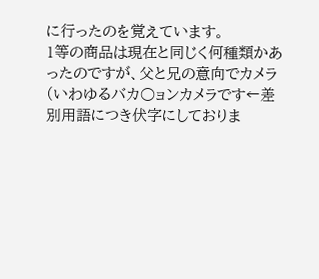に行ったのを覚えています。
1等の商品は現在と同じく何種類かあったのですが、父と兄の意向でカメラ(いわゆるバカ○ョンカメラです←差別用語につき伏字にしておりま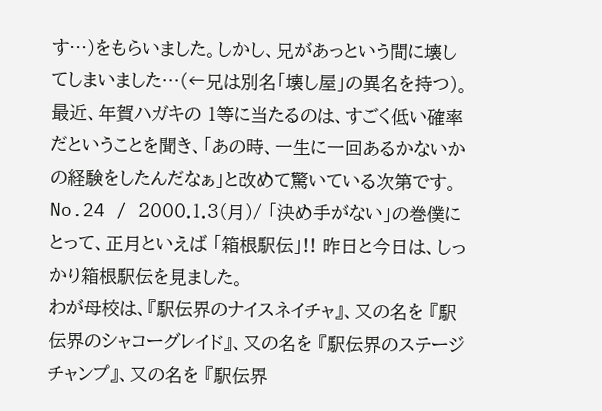す…)をもらいました。しかし、兄があっという間に壊してしまいました…(←兄は別名「壊し屋」の異名を持つ)。
最近、年賀ハガキの 1等に当たるのは、すごく低い確率だということを聞き、「あの時、一生に一回あるかないかの経験をしたんだなぁ」と改めて驚いている次第です。
No.24 / 2000.1.3(月)/ 「決め手がない」の巻僕にとって、正月といえば 「箱根駅伝」!! 昨日と今日は、しっかり箱根駅伝を見ました。
わが母校は、『駅伝界のナイスネイチャ』、又の名を 『駅伝界のシャコーグレイド』、又の名を 『駅伝界のステージチャンプ』、又の名を 『駅伝界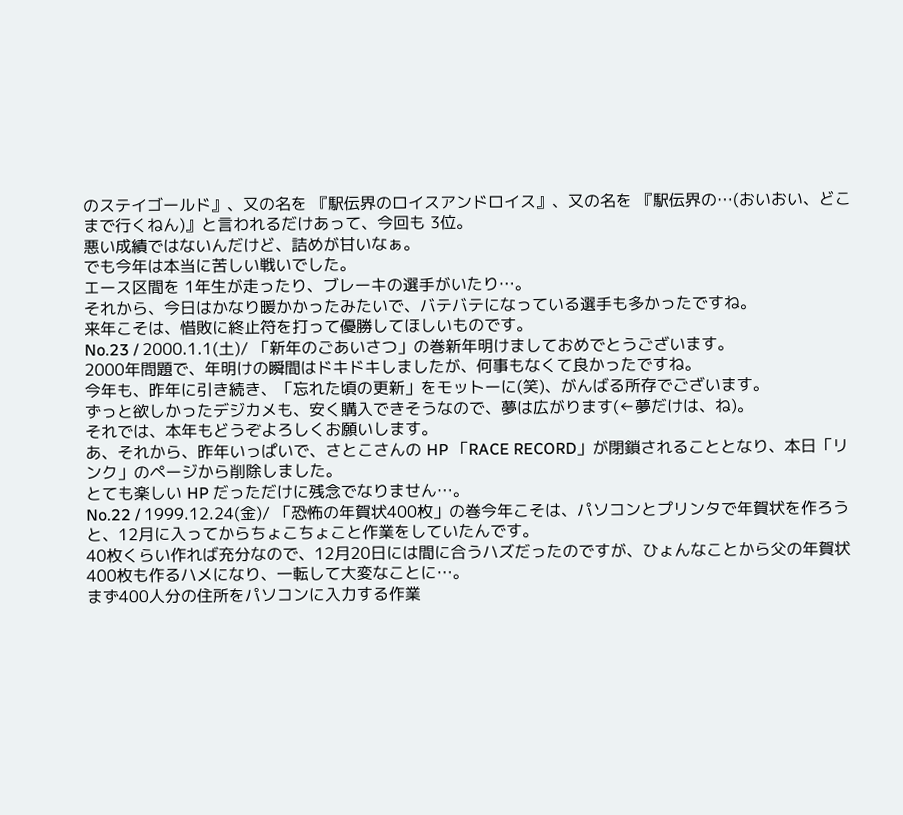のステイゴールド』、又の名を 『駅伝界のロイスアンドロイス』、又の名を 『駅伝界の…(おいおい、どこまで行くねん)』と言われるだけあって、今回も 3位。
悪い成績ではないんだけど、詰めが甘いなぁ。
でも今年は本当に苦しい戦いでした。
エース区間を 1年生が走ったり、ブレーキの選手がいたり…。
それから、今日はかなり暖かかったみたいで、バテバテになっている選手も多かったですね。
来年こそは、惜敗に終止符を打って優勝してほしいものです。
No.23 / 2000.1.1(土)/ 「新年のごあいさつ」の巻新年明けましておめでとうございます。
2000年問題で、年明けの瞬間はドキドキしましたが、何事もなくて良かったですね。
今年も、昨年に引き続き、「忘れた頃の更新」をモットーに(笑)、がんばる所存でございます。
ずっと欲しかったデジカメも、安く購入できそうなので、夢は広がります(←夢だけは、ね)。
それでは、本年もどうぞよろしくお願いします。
あ、それから、昨年いっぱいで、さとこさんの HP 「RACE RECORD」が閉鎖されることとなり、本日「リンク」のページから削除しました。
とても楽しい HP だっただけに残念でなりません…。
No.22 / 1999.12.24(金)/ 「恐怖の年賀状400枚」の巻今年こそは、パソコンとプリンタで年賀状を作ろうと、12月に入ってからちょこちょこと作業をしていたんです。
40枚くらい作れば充分なので、12月20日には間に合うハズだったのですが、ひょんなことから父の年賀状 400枚も作るハメになり、一転して大変なことに…。
まず400人分の住所をパソコンに入力する作業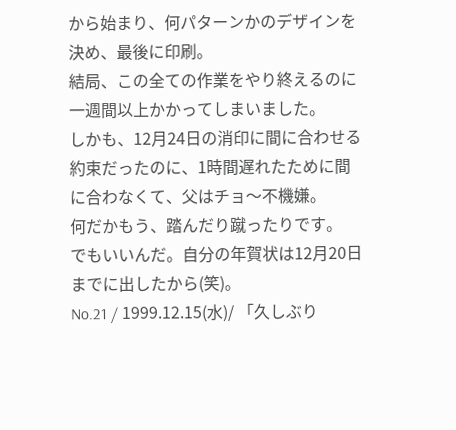から始まり、何パターンかのデザインを決め、最後に印刷。
結局、この全ての作業をやり終えるのに一週間以上かかってしまいました。
しかも、12月24日の消印に間に合わせる約束だったのに、1時間遅れたために間に合わなくて、父はチョ〜不機嫌。
何だかもう、踏んだり蹴ったりです。
でもいいんだ。自分の年賀状は12月20日までに出したから(笑)。
No.21 / 1999.12.15(水)/ 「久しぶり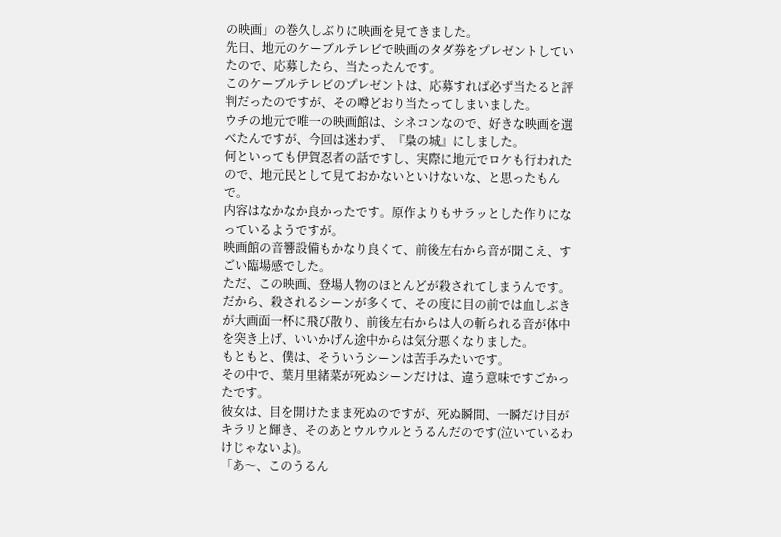の映画」の巻久しぶりに映画を見てきました。
先日、地元のケーブルテレビで映画のタダ券をプレゼントしていたので、応募したら、当たったんです。
このケーブルテレビのプレゼントは、応募すれば必ず当たると評判だったのですが、その噂どおり当たってしまいました。
ウチの地元で唯一の映画館は、シネコンなので、好きな映画を選べたんですが、今回は迷わず、『梟の城』にしました。
何といっても伊賀忍者の話ですし、実際に地元でロケも行われたので、地元民として見ておかないといけないな、と思ったもんで。
内容はなかなか良かったです。原作よりもサラッとした作りになっているようですが。
映画館の音響設備もかなり良くて、前後左右から音が聞こえ、すごい臨場感でした。
ただ、この映画、登場人物のほとんどが殺されてしまうんです。
だから、殺されるシーンが多くて、その度に目の前では血しぶきが大画面一杯に飛び散り、前後左右からは人の斬られる音が体中を突き上げ、いいかげん途中からは気分悪くなりました。
もともと、僕は、そういうシーンは苦手みたいです。
その中で、葉月里緒菜が死ぬシーンだけは、違う意味ですごかったです。
彼女は、目を開けたまま死ぬのですが、死ぬ瞬間、一瞬だけ目がキラリと輝き、そのあとウルウルとうるんだのです(泣いているわけじゃないよ)。
「あ〜、このうるん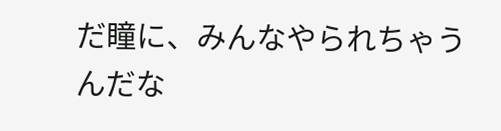だ瞳に、みんなやられちゃうんだな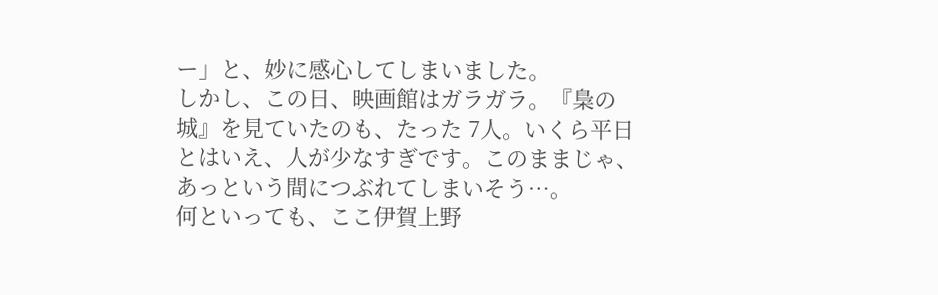ー」と、妙に感心してしまいました。
しかし、この日、映画館はガラガラ。『梟の城』を見ていたのも、たった 7人。いくら平日とはいえ、人が少なすぎです。このままじゃ、あっという間につぶれてしまいそう…。
何といっても、ここ伊賀上野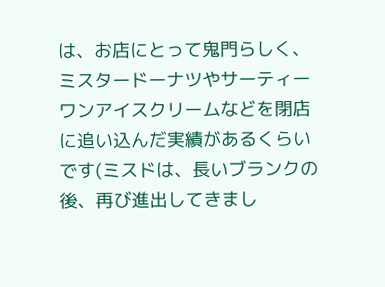は、お店にとって鬼門らしく、ミスタードーナツやサーティーワンアイスクリームなどを閉店に追い込んだ実績があるくらいです(ミスドは、長いブランクの後、再び進出してきまし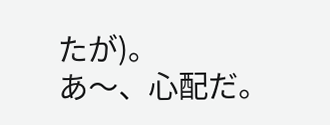たが)。
あ〜、心配だ。